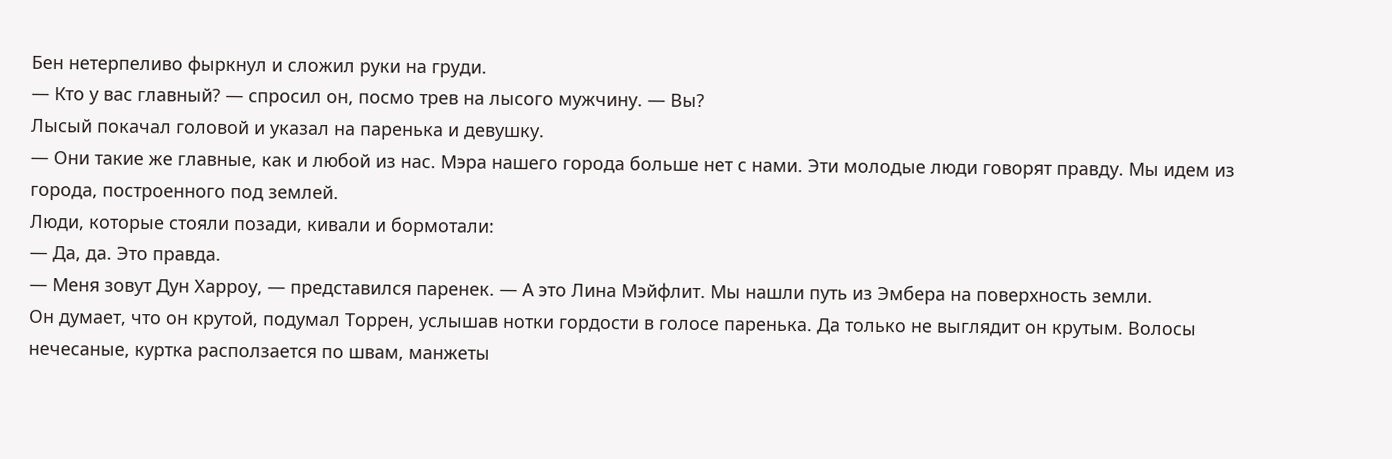Бен нетерпеливо фыркнул и сложил руки на груди.
— Кто у вас главный? — спросил он, посмо трев на лысого мужчину. — Вы?
Лысый покачал головой и указал на паренька и девушку.
— Они такие же главные, как и любой из нас. Мэра нашего города больше нет с нами. Эти молодые люди говорят правду. Мы идем из города, построенного под землей.
Люди, которые стояли позади, кивали и бормотали:
— Да, да. Это правда.
— Меня зовут Дун Харроу, — представился паренек. — А это Лина Мэйфлит. Мы нашли путь из Эмбера на поверхность земли.
Он думает, что он крутой, подумал Торрен, услышав нотки гордости в голосе паренька. Да только не выглядит он крутым. Волосы нечесаные, куртка расползается по швам, манжеты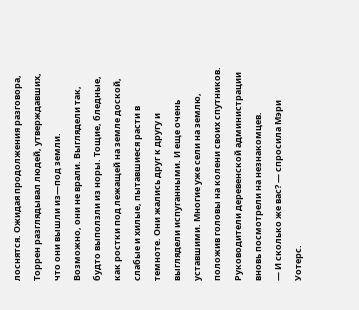лоснятся. Ожидая продолжения разговора, Торрен разглядывал людей, утверждавших, что они вышли из—под земли.
Возможно, они не врали. Выглядели так, будто выползли из норы. Тощие, бледные, как ростки под лежащей на земле доской, слабые и хилые, пытавшиеся расти в темноте. Они жались друг к другу и выглядели испуганными. И еще очень уставшими. Многие уже сели на землю, положив головы на колени своих спутников.
Руководители деревенской администрации вновь посмотрели на незнакомцев.
— И сколько же вас? — спросила Мэри Уотерс.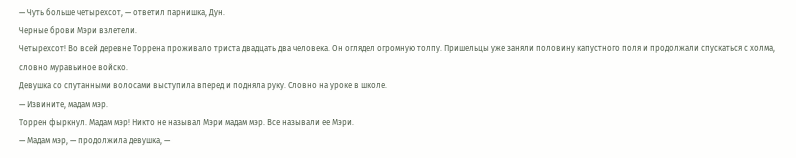— Чуть больше четырехсот, — ответил парнишка, Дун.
Черные брови Мэри взлетели.
Четырехсот! Во всей деревне Торрена проживало триста двадцать два человека. Он оглядел огромную толпу. Пришельцы уже заняли половину капустного поля и продолжали спускаться с холма, словно муравьиное войско.
Девушка со спутанными волосами выступила вперед и подняла руку. Словно на уроке в школе.
— Извините, мадам мэр.
Торрен фыркнул. Мадам мэр! Никто не называл Мэри мадам мэр. Все называли ее Мэри.
— Мадам мэр, — продолжила девушка, —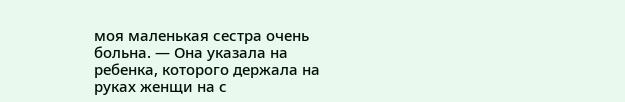моя маленькая сестра очень больна. — Она указала на ребенка, которого держала на руках женщи на с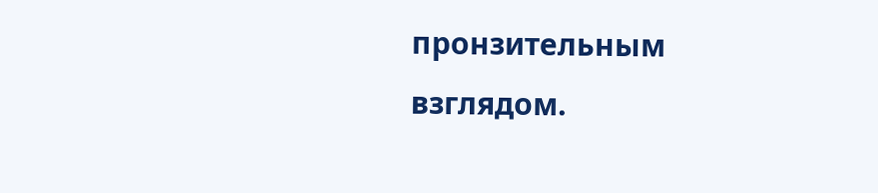пронзительным взглядом.